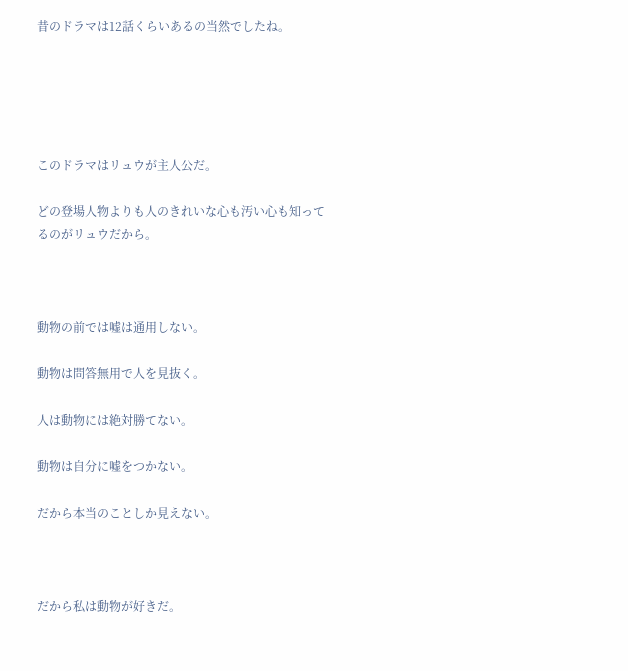昔のドラマは12話くらいあるの当然でしたね。





このドラマはリュウが主人公だ。

どの登場人物よりも人のきれいな心も汚い心も知ってるのがリュウだから。



動物の前では嘘は通用しない。

動物は問答無用で人を見抜く。

人は動物には絶対勝てない。

動物は自分に嘘をつかない。

だから本当のことしか見えない。



だから私は動物が好きだ。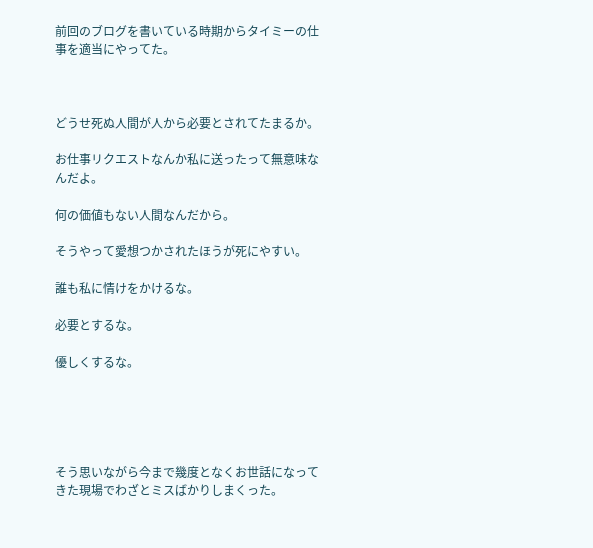前回のブログを書いている時期からタイミーの仕事を適当にやってた。



どうせ死ぬ人間が人から必要とされてたまるか。

お仕事リクエストなんか私に送ったって無意味なんだよ。

何の価値もない人間なんだから。

そうやって愛想つかされたほうが死にやすい。

誰も私に情けをかけるな。

必要とするな。

優しくするな。





そう思いながら今まで幾度となくお世話になってきた現場でわざとミスばかりしまくった。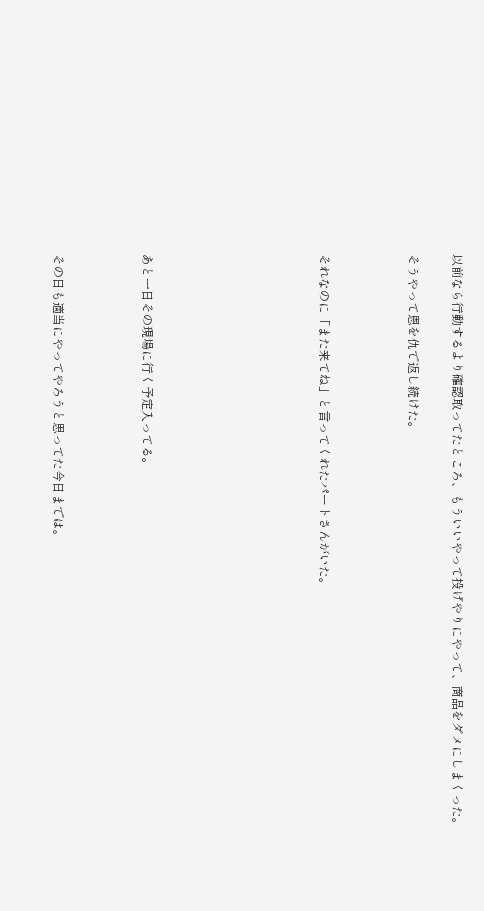以前なら行動するより確認取ってたところ、もういいやって投げやりにやって、商品をダメにしまくった。

そうやって恩を仇で返し続けた。



それなのに「また来てね」と言ってくれたパートさんがいた。







あと一日その現場に行く予定入ってる。



その日も適当にやってやろうと思ってた今日までは。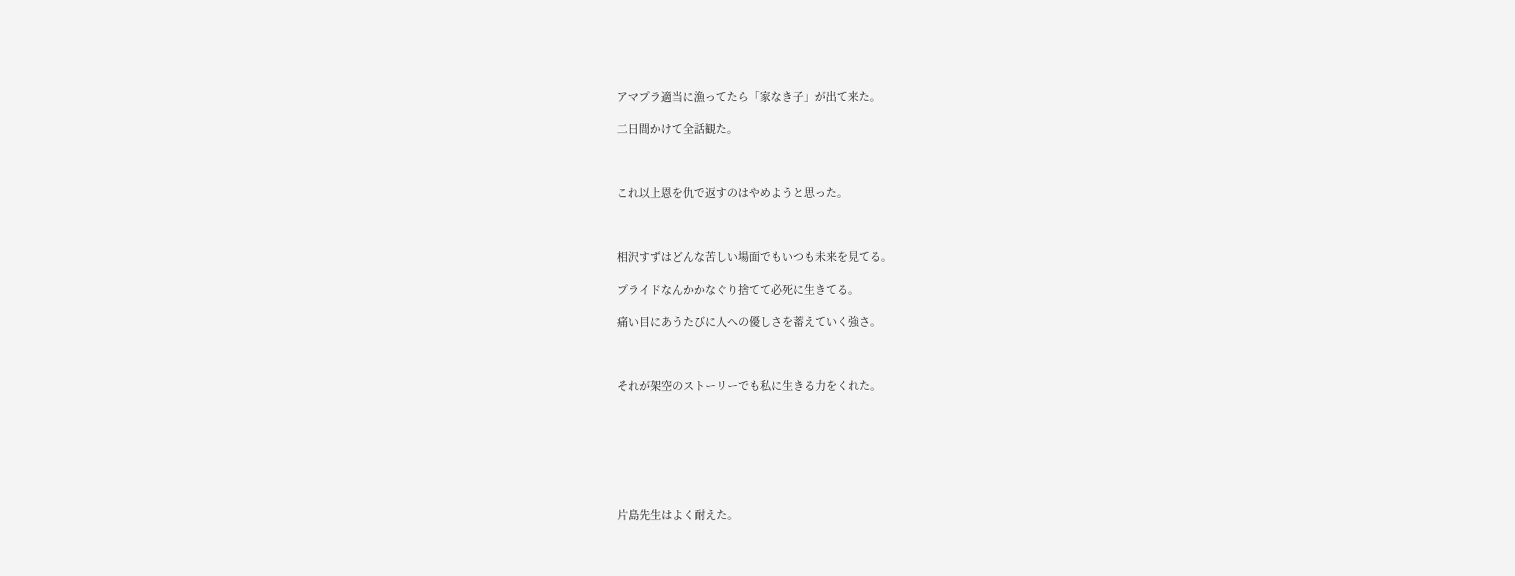アマプラ適当に漁ってたら「家なき子」が出て来た。

二日間かけて全話観た。



これ以上恩を仇で返すのはやめようと思った。



相沢すずはどんな苦しい場面でもいつも未来を見てる。

プライドなんかかなぐり捨てて必死に生きてる。

痛い目にあうたびに人への優しさを蓄えていく強さ。



それが架空のストーリーでも私に生きる力をくれた。







片島先生はよく耐えた。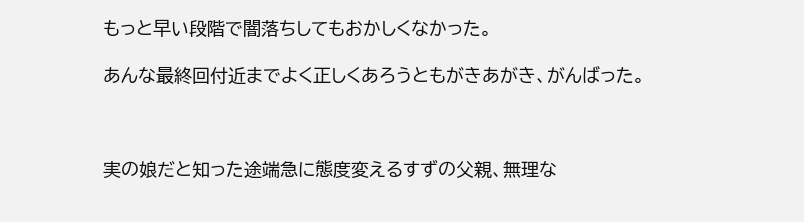もっと早い段階で闇落ちしてもおかしくなかった。

あんな最終回付近までよく正しくあろうともがきあがき、がんばった。



実の娘だと知った途端急に態度変えるすずの父親、無理な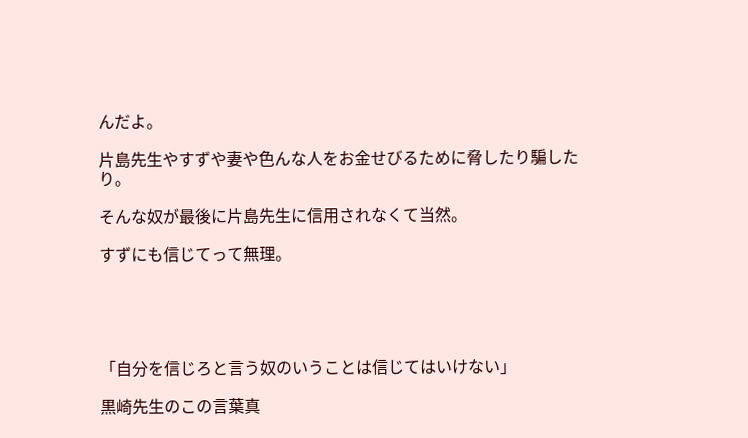んだよ。

片島先生やすずや妻や色んな人をお金せびるために脅したり騙したり。

そんな奴が最後に片島先生に信用されなくて当然。

すずにも信じてって無理。





「自分を信じろと言う奴のいうことは信じてはいけない」

黒崎先生のこの言葉真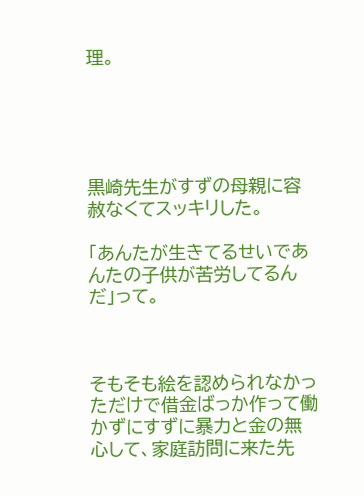理。





黒崎先生がすずの母親に容赦なくてスッキリした。

「あんたが生きてるせいであんたの子供が苦労してるんだ」って。



そもそも絵を認められなかっただけで借金ばっか作って働かずにすずに暴力と金の無心して、家庭訪問に来た先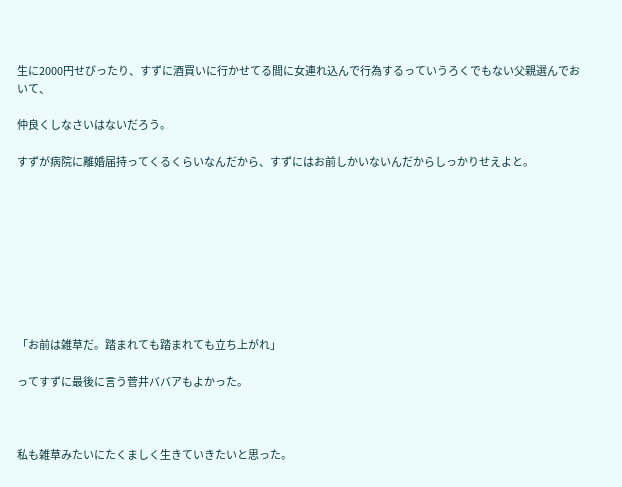生に2000円せびったり、すずに酒買いに行かせてる間に女連れ込んで行為するっていうろくでもない父親選んでおいて、

仲良くしなさいはないだろう。

すずが病院に離婚届持ってくるくらいなんだから、すずにはお前しかいないんだからしっかりせえよと。









「お前は雑草だ。踏まれても踏まれても立ち上がれ」

ってすずに最後に言う菅井ババアもよかった。



私も雑草みたいにたくましく生きていきたいと思った。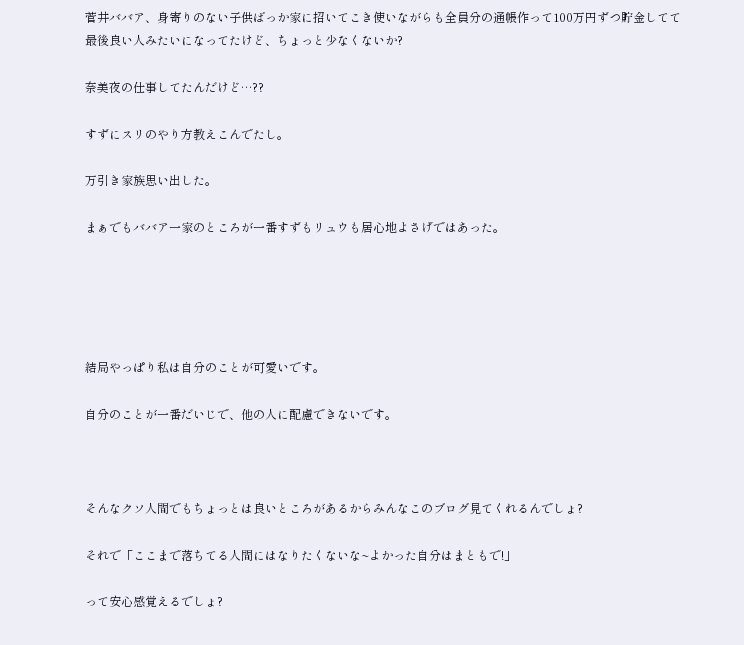菅井ババア、身寄りのない子供ばっか家に招いてこき使いながらも全員分の通帳作って100万円ずつ貯金してて最後良い人みたいになってたけど、ちょっと少なくないか?

奈美夜の仕事してたんだけど…??

すずにスリのやり方教えこんでたし。

万引き家族思い出した。

まぁでもババア一家のところが一番すずもリュウも居心地よさげではあった。





結局やっぱり私は自分のことが可愛いです。

自分のことが一番だいじで、他の人に配慮できないです。



そんなクソ人間でもちょっとは良いところがあるからみんなこのブログ見てくれるんでしょ?

それで「ここまで落ちてる人間にはなりたくないな~よかった自分はまともで!」

って安心感覚えるでしょ?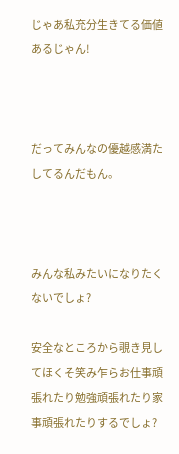じゃあ私充分生きてる価値あるじゃん!



だってみんなの優越感満たしてるんだもん。



みんな私みたいになりたくないでしょ?

安全なところから覗き見してほくそ笑み乍らお仕事頑張れたり勉強頑張れたり家事頑張れたりするでしょ?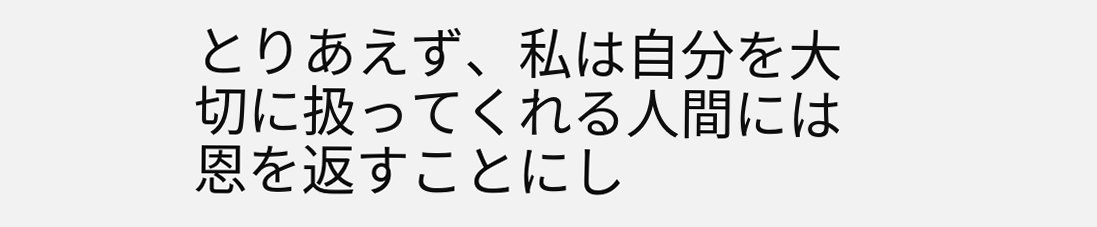とりあえず、私は自分を大切に扱ってくれる人間には恩を返すことにし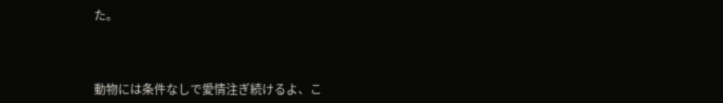た。



動物には条件なしで愛情注ぎ続けるよ、こ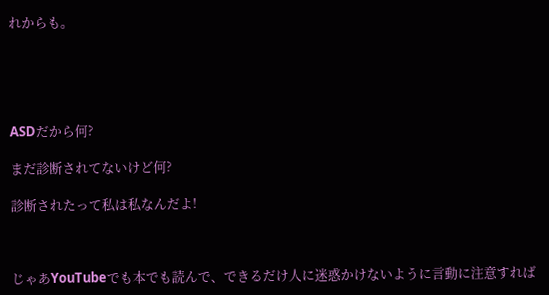れからも。





ASDだから何?

まだ診断されてないけど何?

診断されたって私は私なんだよ!



じゃあYouTubeでも本でも読んで、できるだけ人に迷惑かけないように言動に注意すれば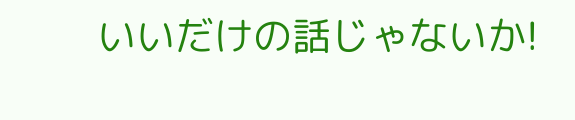いいだけの話じゃないか!